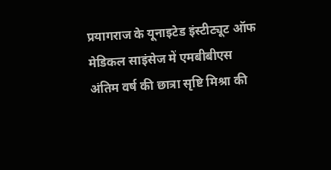प्रयागराज के यूनाइटेड इंस्टीट्यूट ऑफ मेडिकल साइंसेज में एमबीबीएस अंतिम वर्ष की छात्रा सृष्टि मिश्रा की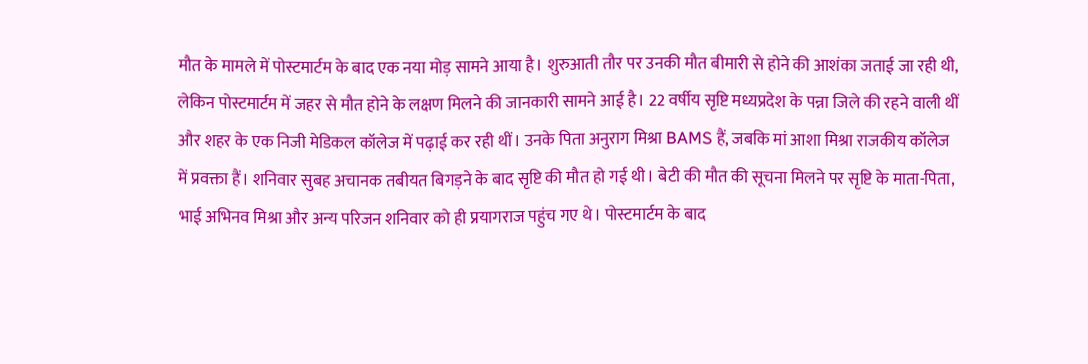मौत के मामले में पोस्टमार्टम के बाद एक नया मोड़ सामने आया है। शुरुआती तौर पर उनकी मौत बीमारी से होने की आशंका जताई जा रही थी, लेकिन पोस्टमार्टम में जहर से मौत होने के लक्षण मिलने की जानकारी सामने आई है। 22 वर्षीय सृष्टि मध्यप्रदेश के पन्ना जिले की रहने वाली थीं और शहर के एक निजी मेडिकल कॉलेज में पढ़ाई कर रही थीं। उनके पिता अनुराग मिश्रा BAMS हैं, जबकि मां आशा मिश्रा राजकीय कॉलेज में प्रवक्ता हैं। शनिवार सुबह अचानक तबीयत बिगड़ने के बाद सृष्टि की मौत हो गई थी। बेटी की मौत की सूचना मिलने पर सृष्टि के माता-पिता, भाई अभिनव मिश्रा और अन्य परिजन शनिवार को ही प्रयागराज पहुंच गए थे। पोस्टमार्टम के बाद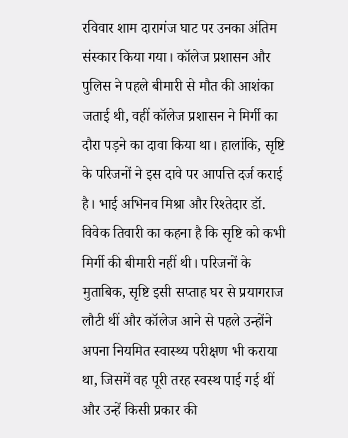रविवार शाम दारागंज घाट पर उनका अंतिम संस्कार किया गया। कॉलेज प्रशासन और पुलिस ने पहले बीमारी से मौत की आशंका जताई थी, वहीं कॉलेज प्रशासन ने मिर्गी का दौरा पड़ने का दावा किया था। हालांकि, सृष्टि के परिजनों ने इस दावे पर आपत्ति दर्ज कराई है। भाई अभिनव मिश्रा और रिश्तेदार डॉ. विवेक तिवारी का कहना है कि सृष्टि को कभी मिर्गी की बीमारी नहीं थी। परिजनों के मुताबिक, सृष्टि इसी सप्ताह घर से प्रयागराज लौटी थीं और कॉलेज आने से पहले उन्होंने अपना नियमित स्वास्थ्य परीक्षण भी कराया था, जिसमें वह पूरी तरह स्वस्थ पाई गई थीं और उन्हें किसी प्रकार की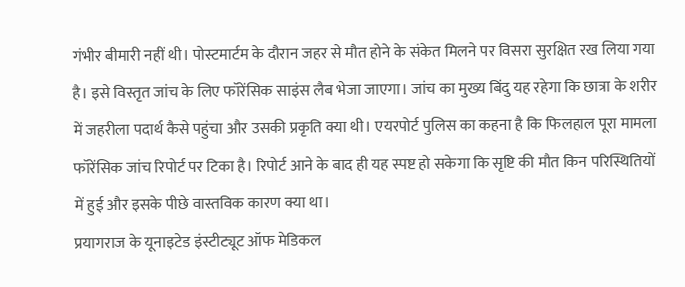गंभीर बीमारी नहीं थी। पोस्टमार्टम के दौरान जहर से मौत होने के संकेत मिलने पर विसरा सुरक्षित रख लिया गया है। इसे विस्तृत जांच के लिए फॉरेंसिक साइंस लैब भेजा जाएगा। जांच का मुख्य बिंदु यह रहेगा कि छात्रा के शरीर में जहरीला पदार्थ कैसे पहुंचा और उसकी प्रकृति क्या थी। एयरपोर्ट पुलिस का कहना है कि फिलहाल पूरा मामला फॉरेंसिक जांच रिपोर्ट पर टिका है। रिपोर्ट आने के बाद ही यह स्पष्ट हो सकेगा कि सृष्टि की मौत किन परिस्थितियों में हुई और इसके पीछे वास्तविक कारण क्या था।
प्रयागराज के यूनाइटेड इंस्टीट्यूट ऑफ मेडिकल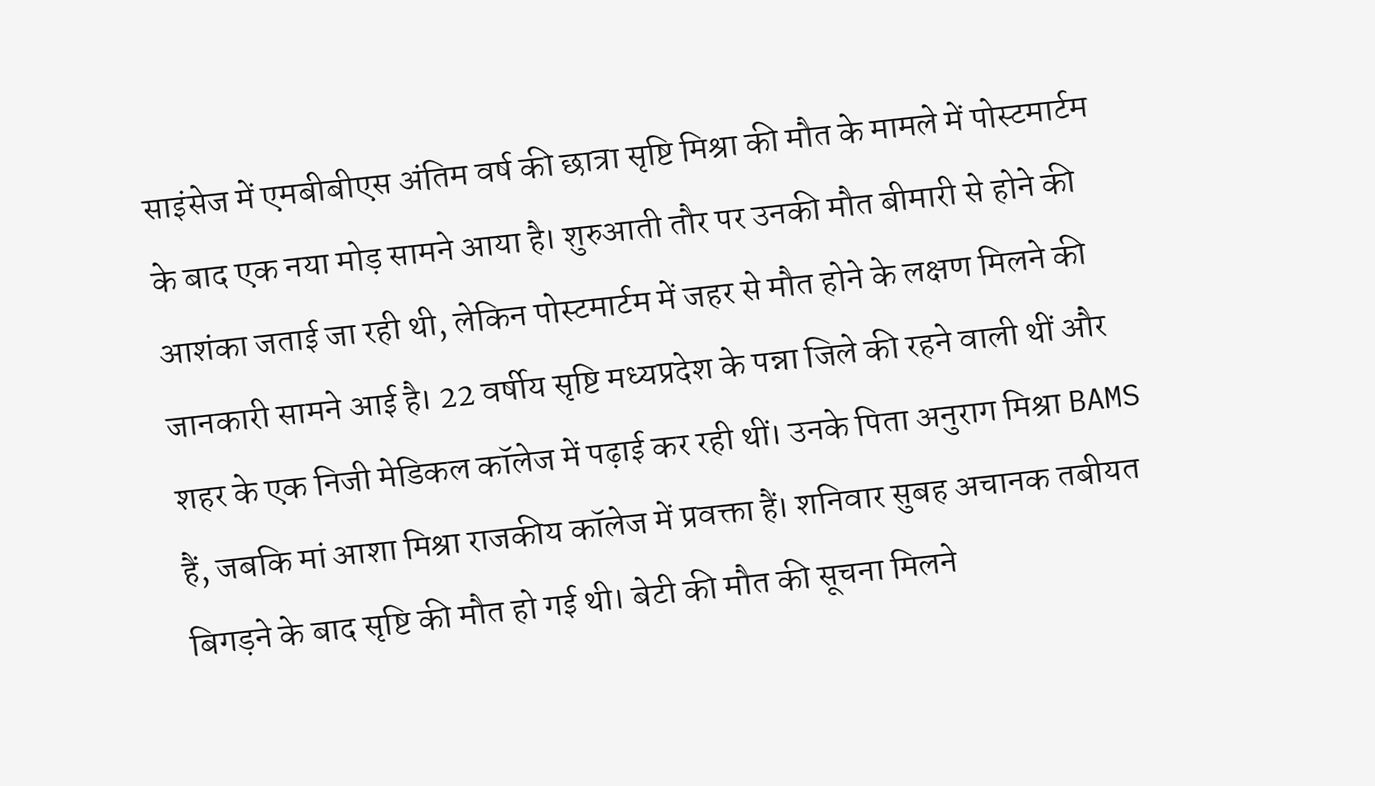साइंसेज में एमबीबीएस अंतिम वर्ष की छात्रा सृष्टि मिश्रा की मौत के मामले में पोस्टमार्टम के बाद एक नया मोड़ सामने आया है। शुरुआती तौर पर उनकी मौत बीमारी से होने की आशंका जताई जा रही थी, लेकिन पोस्टमार्टम में जहर से मौत होने के लक्षण मिलने की जानकारी सामने आई है। 22 वर्षीय सृष्टि मध्यप्रदेश के पन्ना जिले की रहने वाली थीं और शहर के एक निजी मेडिकल कॉलेज में पढ़ाई कर रही थीं। उनके पिता अनुराग मिश्रा BAMS हैं, जबकि मां आशा मिश्रा राजकीय कॉलेज में प्रवक्ता हैं। शनिवार सुबह अचानक तबीयत बिगड़ने के बाद सृष्टि की मौत हो गई थी। बेटी की मौत की सूचना मिलने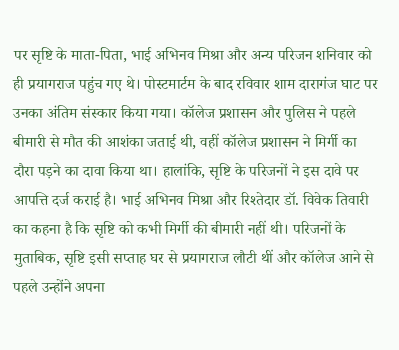पर सृष्टि के माता-पिता, भाई अभिनव मिश्रा और अन्य परिजन शनिवार को ही प्रयागराज पहुंच गए थे। पोस्टमार्टम के बाद रविवार शाम दारागंज घाट पर उनका अंतिम संस्कार किया गया। कॉलेज प्रशासन और पुलिस ने पहले बीमारी से मौत की आशंका जताई थी, वहीं कॉलेज प्रशासन ने मिर्गी का दौरा पड़ने का दावा किया था। हालांकि, सृष्टि के परिजनों ने इस दावे पर आपत्ति दर्ज कराई है। भाई अभिनव मिश्रा और रिश्तेदार डॉ. विवेक तिवारी का कहना है कि सृष्टि को कभी मिर्गी की बीमारी नहीं थी। परिजनों के मुताबिक, सृष्टि इसी सप्ताह घर से प्रयागराज लौटी थीं और कॉलेज आने से पहले उन्होंने अपना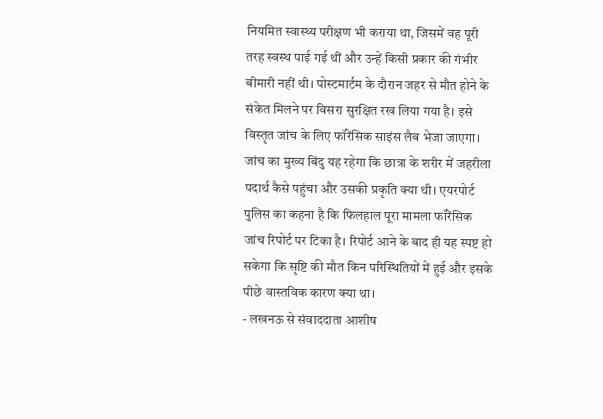नियमित स्वास्थ्य परीक्षण भी कराया था, जिसमें वह पूरी तरह स्वस्थ पाई गई थीं और उन्हें किसी प्रकार की गंभीर बीमारी नहीं थी। पोस्टमार्टम के दौरान जहर से मौत होने के संकेत मिलने पर विसरा सुरक्षित रख लिया गया है। इसे विस्तृत जांच के लिए फॉरेंसिक साइंस लैब भेजा जाएगा। जांच का मुख्य बिंदु यह रहेगा कि छात्रा के शरीर में जहरीला पदार्थ कैसे पहुंचा और उसकी प्रकृति क्या थी। एयरपोर्ट पुलिस का कहना है कि फिलहाल पूरा मामला फॉरेंसिक जांच रिपोर्ट पर टिका है। रिपोर्ट आने के बाद ही यह स्पष्ट हो सकेगा कि सृष्टि की मौत किन परिस्थितियों में हुई और इसके पीछे वास्तविक कारण क्या था।
- लखनऊ से संवाददाता आशीष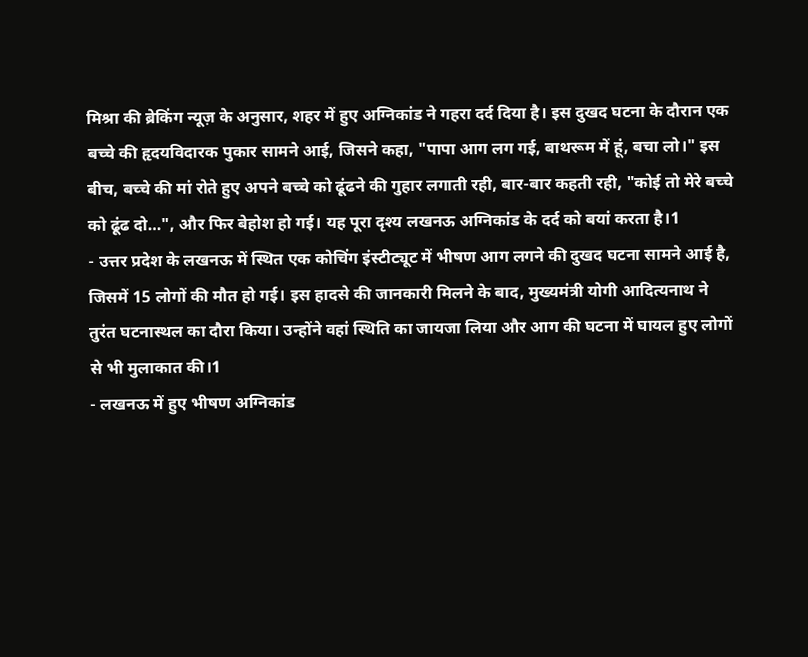मिश्रा की ब्रेकिंग न्यूज़ के अनुसार, शहर में हुए अग्निकांड ने गहरा दर्द दिया है। इस दुखद घटना के दौरान एक बच्चे की हृदयविदारक पुकार सामने आई, जिसने कहा, "पापा आग लग गई, बाथरूम में हूं, बचा लो।" इस बीच, बच्चे की मां रोते हुए अपने बच्चे को ढूंढने की गुहार लगाती रही, बार-बार कहती रही, "कोई तो मेरे बच्चे को ढूंढ दो…", और फिर बेहोश हो गई। यह पूरा दृश्य लखनऊ अग्निकांड के दर्द को बयां करता है।1
- उत्तर प्रदेश के लखनऊ में स्थित एक कोचिंग इंस्टीट्यूट में भीषण आग लगने की दुखद घटना सामने आई है, जिसमें 15 लोगों की मौत हो गई। इस हादसे की जानकारी मिलने के बाद, मुख्यमंत्री योगी आदित्यनाथ ने तुरंत घटनास्थल का दौरा किया। उन्होंने वहां स्थिति का जायजा लिया और आग की घटना में घायल हुए लोगों से भी मुलाकात की।1
- लखनऊ में हुए भीषण अग्निकांड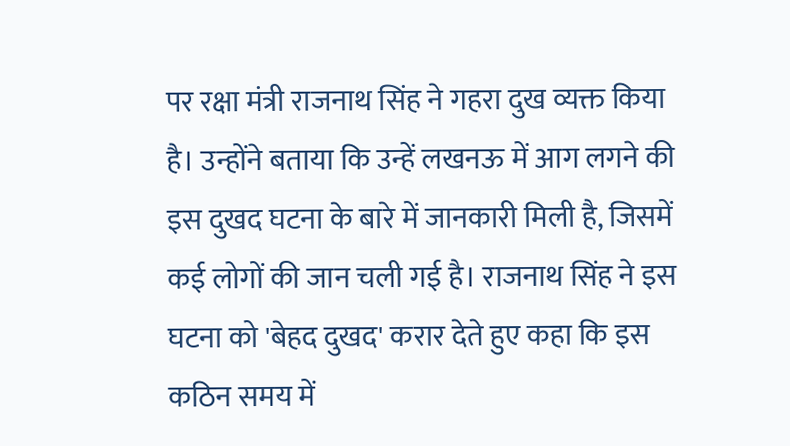पर रक्षा मंत्री राजनाथ सिंह ने गहरा दुख व्यक्त किया है। उन्होंने बताया कि उन्हें लखनऊ में आग लगने की इस दुखद घटना के बारे में जानकारी मिली है, जिसमें कई लोगों की जान चली गई है। राजनाथ सिंह ने इस घटना को 'बेहद दुखद' करार देते हुए कहा कि इस कठिन समय में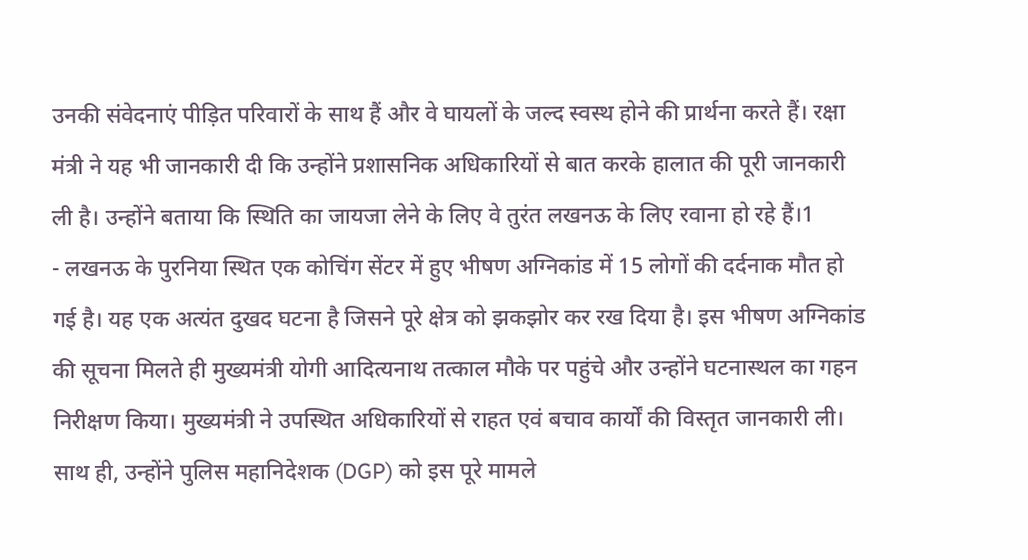उनकी संवेदनाएं पीड़ित परिवारों के साथ हैं और वे घायलों के जल्द स्वस्थ होने की प्रार्थना करते हैं। रक्षा मंत्री ने यह भी जानकारी दी कि उन्होंने प्रशासनिक अधिकारियों से बात करके हालात की पूरी जानकारी ली है। उन्होंने बताया कि स्थिति का जायजा लेने के लिए वे तुरंत लखनऊ के लिए रवाना हो रहे हैं।1
- लखनऊ के पुरनिया स्थित एक कोचिंग सेंटर में हुए भीषण अग्निकांड में 15 लोगों की दर्दनाक मौत हो गई है। यह एक अत्यंत दुखद घटना है जिसने पूरे क्षेत्र को झकझोर कर रख दिया है। इस भीषण अग्निकांड की सूचना मिलते ही मुख्यमंत्री योगी आदित्यनाथ तत्काल मौके पर पहुंचे और उन्होंने घटनास्थल का गहन निरीक्षण किया। मुख्यमंत्री ने उपस्थित अधिकारियों से राहत एवं बचाव कार्यों की विस्तृत जानकारी ली। साथ ही, उन्होंने पुलिस महानिदेशक (DGP) को इस पूरे मामले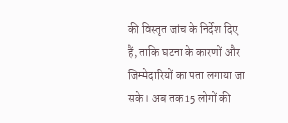की विस्तृत जांच के निर्देश दिए हैं, ताकि घटना के कारणों और जिम्मेदारियों का पता लगाया जा सके। अब तक 15 लोगों की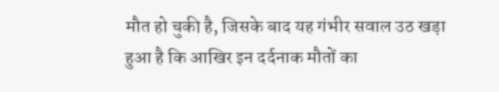मौत हो चुकी है, जिसके बाद यह गंभीर सवाल उठ खड़ा हुआ है कि आखिर इन दर्दनाक मौतों का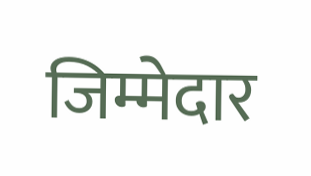जिम्मेदार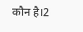कौन है।2